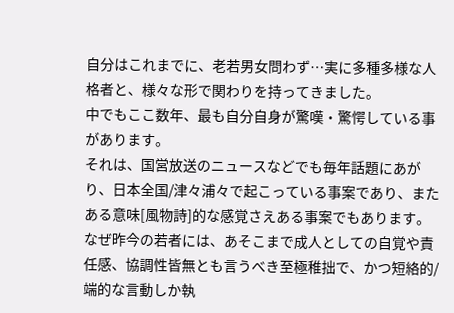自分はこれまでに、老若男女問わず…実に多種多様な人格者と、様々な形で関わりを持ってきました。
中でもここ数年、最も自分自身が驚嘆・驚愕している事があります。
それは、国営放送のニュースなどでも毎年話題にあがり、日本全国/津々浦々で起こっている事案であり、またある意味[風物詩]的な感覚さえある事案でもあります。
なぜ昨今の若者には、あそこまで成人としての自覚や責任感、協調性皆無とも言うべき至極稚拙で、かつ短絡的/端的な言動しか執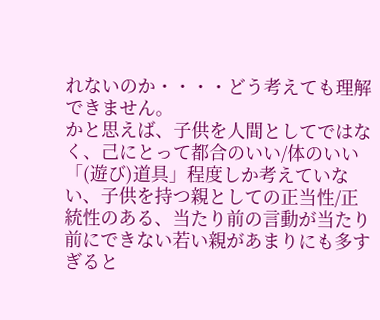れないのか・・・・どう考えても理解できません。
かと思えば、子供を人間としてではなく、己にとって都合のいい/体のいい「(遊び)道具」程度しか考えていない、子供を持つ親としての正当性/正統性のある、当たり前の言動が当たり前にできない若い親があまりにも多すぎると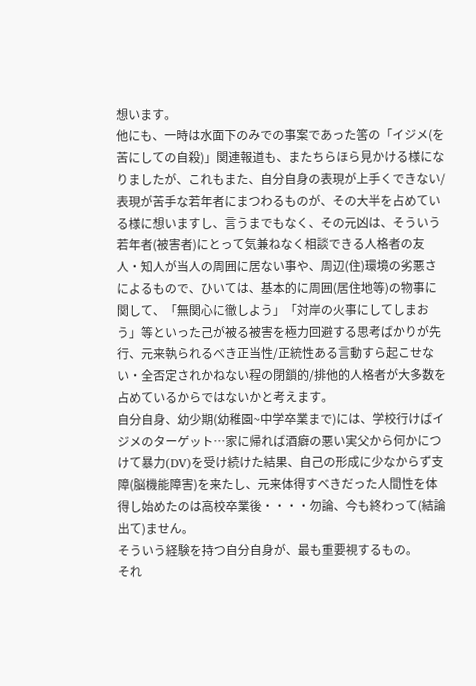想います。
他にも、一時は水面下のみでの事案であった筈の「イジメ(を苦にしての自殺)」関連報道も、またちらほら見かける様になりましたが、これもまた、自分自身の表現が上手くできない/表現が苦手な若年者にまつわるものが、その大半を占めている様に想いますし、言うまでもなく、その元凶は、そういう若年者(被害者)にとって気兼ねなく相談できる人格者の友人・知人が当人の周囲に居ない事や、周辺(住)環境の劣悪さによるもので、ひいては、基本的に周囲(居住地等)の物事に関して、「無関心に徹しよう」「対岸の火事にしてしまおう」等といった己が被る被害を極力回避する思考ばかりが先行、元来執られるべき正当性/正統性ある言動すら起こせない・全否定されかねない程の閉鎖的/排他的人格者が大多数を占めているからではないかと考えます。
自分自身、幼少期(幼稚園~中学卒業まで)には、学校行けばイジメのターゲット…家に帰れば酒癖の悪い実父から何かにつけて暴力(DV)を受け続けた結果、自己の形成に少なからず支障(脳機能障害)を来たし、元来体得すべきだった人間性を体得し始めたのは高校卒業後・・・・勿論、今も終わって(結論出て)ません。
そういう経験を持つ自分自身が、最も重要視するもの。
それ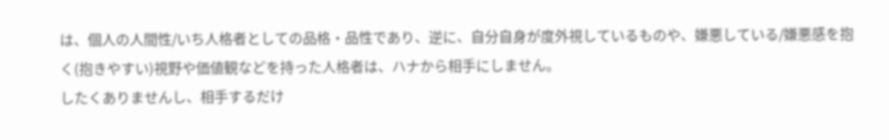は、個人の人間性/いち人格者としての品格・品性であり、逆に、自分自身が度外視しているものや、嫌悪している/嫌悪感を抱く(抱きやすい)視野や価値観などを持った人格者は、ハナから相手にしません。
したくありませんし、相手するだけ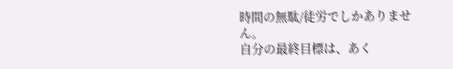時間の無駄/徒労でしかありません。
自分の最終目標は、あく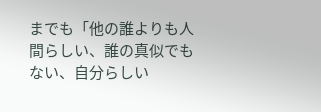までも「他の誰よりも人間らしい、誰の真似でもない、自分らしい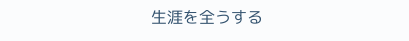生涯を全うする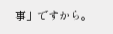事」ですから。